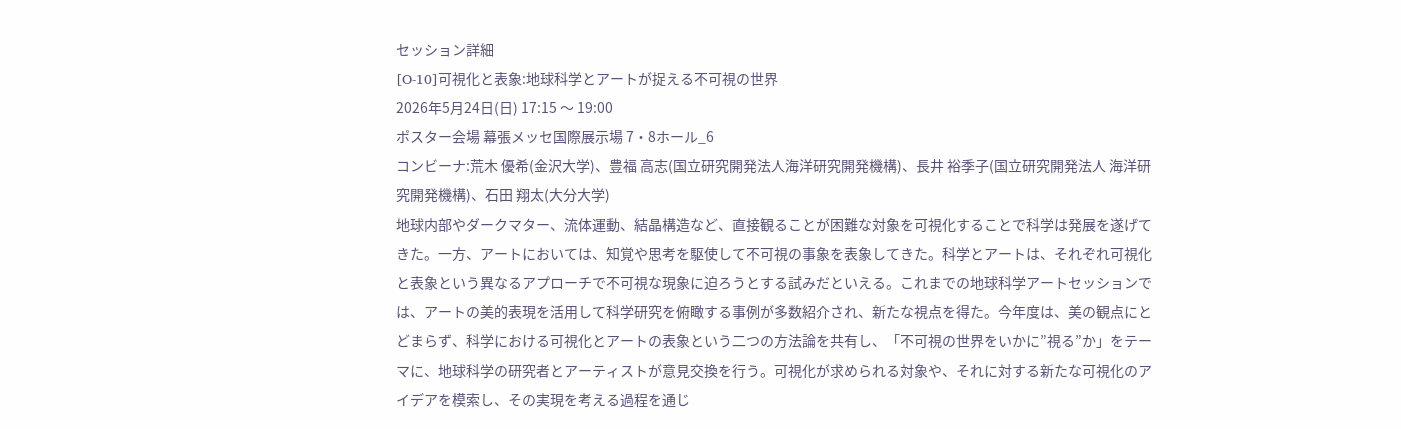セッション詳細
[O-10]可視化と表象:地球科学とアートが捉える不可視の世界
2026年5月24日(日) 17:15 〜 19:00
ポスター会場 幕張メッセ国際展示場 7・8ホール_6
コンビーナ:荒木 優希(金沢大学)、豊福 高志(国立研究開発法人海洋研究開発機構)、長井 裕季子(国立研究開発法人 海洋研究開発機構)、石田 翔太(大分大学)
地球内部やダークマター、流体運動、結晶構造など、直接観ることが困難な対象を可視化することで科学は発展を遂げてきた。一方、アートにおいては、知覚や思考を駆使して不可視の事象を表象してきた。科学とアートは、それぞれ可視化と表象という異なるアプローチで不可視な現象に迫ろうとする試みだといえる。これまでの地球科学アートセッションでは、アートの美的表現を活用して科学研究を俯瞰する事例が多数紹介され、新たな視点を得た。今年度は、美の観点にとどまらず、科学における可視化とアートの表象という二つの方法論を共有し、「不可視の世界をいかに”視る”か」をテーマに、地球科学の研究者とアーティストが意見交換を行う。可視化が求められる対象や、それに対する新たな可視化のアイデアを模索し、その実現を考える過程を通じ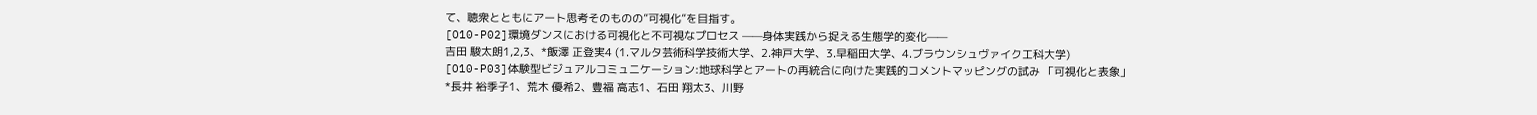て、聴衆とともにアート思考そのものの”可視化”を目指す。
[O10-P02]環境ダンスにおける可視化と不可視なプロセス ——身体実践から捉える生態学的変化——
吉田 駿太朗1,2,3、*飯澤 正登実4 (1.マルタ芸術科学技術大学、2.神戸大学、3.早稲田大学、4.ブラウンシュヴァイク工科大学)
[O10-P03]体験型ビジュアルコミュニケーション:地球科学とアートの再統合に向けた実践的コメントマッピングの試み 「可視化と表象」
*長井 裕季子1、荒木 優希2、豊福 高志1、石田 翔太3、川野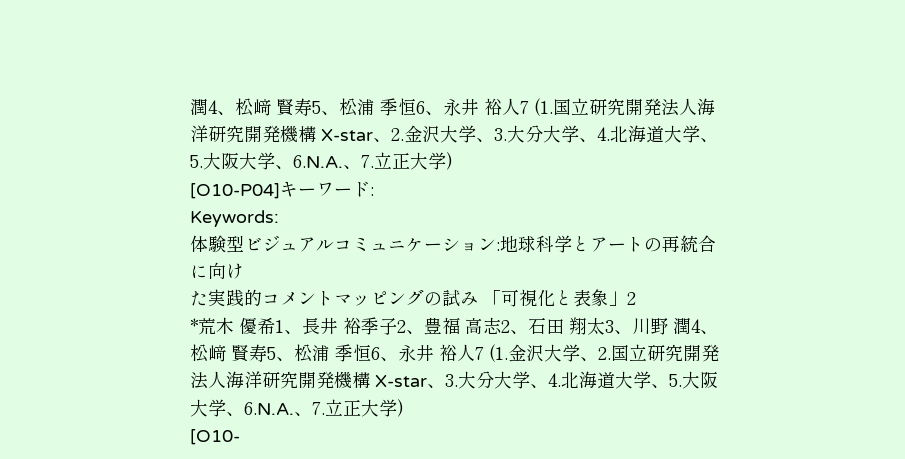潤4、松﨑 賢寿5、松浦 季恒6、永井 裕人7 (1.国立研究開発法人海洋研究開発機構 X-star、2.金沢大学、3.大分大学、4.北海道大学、5.大阪大学、6.N.A.、7.立正大学)
[O10-P04]キーワード:
Keywords:
体験型ビジュアルコミュニケーション:地球科学とアートの再統合に向け
た実践的コメントマッピングの試み 「可視化と表象」2
*荒木 優希1、長井 裕季子2、豊福 高志2、石田 翔太3、川野 潤4、松﨑 賢寿5、松浦 季恒6、永井 裕人7 (1.金沢大学、2.国立研究開発法人海洋研究開発機構 X-star、3.大分大学、4.北海道大学、5.大阪大学、6.N.A.、7.立正大学)
[O10-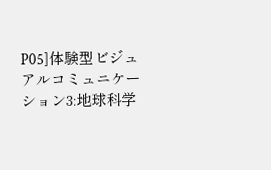P05]体験型ビジュアルコミュニケーション3:地球科学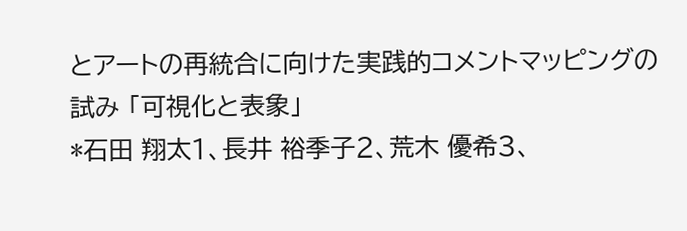とアートの再統合に向けた実践的コメントマッピングの試み 「可視化と表象」
*石田 翔太1、長井 裕季子2、荒木 優希3、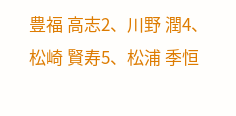豊福 高志2、川野 潤4、松崎 賢寿5、松浦 季恒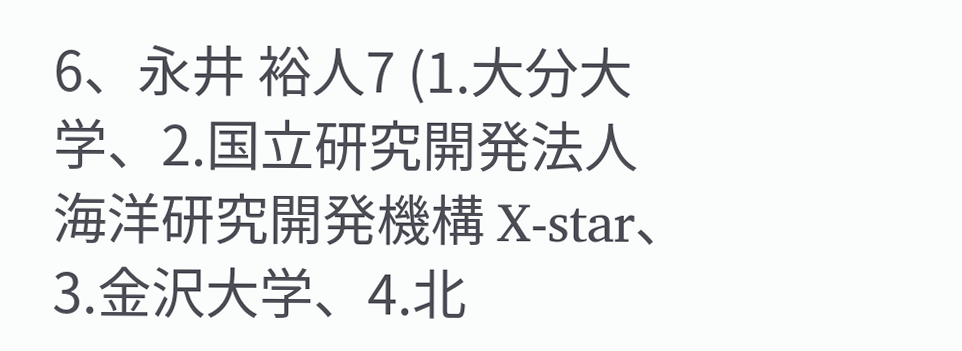6、永井 裕人7 (1.大分大学、2.国立研究開発法人海洋研究開発機構 X-star、3.金沢大学、4.北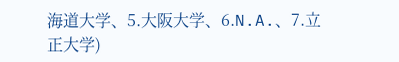海道大学、5.大阪大学、6.N.A.、7.立正大学)